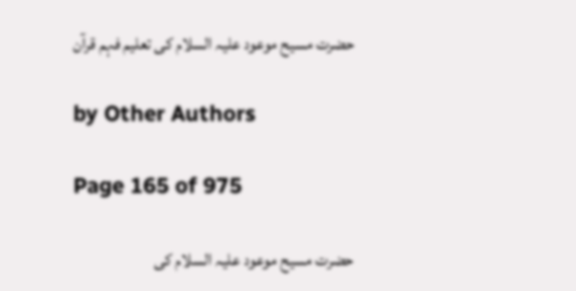حضرت مسیح موعود علیہ السلام کی تعلیم فہم قرآن

by Other Authors

Page 165 of 975

حضرت مسیح موعود علیہ السلام کی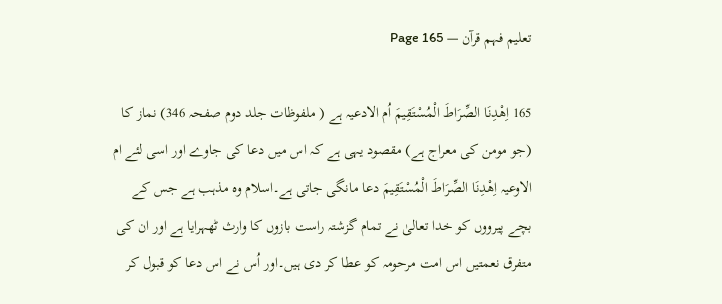تعلیم فہم قرآن — Page 165

165 اِهْدِنَا الصِّرَاطَ الْمُسْتَقِيمَ اُم الادعیہ ہے ( ملفوظات جلد دوم صفحہ 346) نماز کا (جو مومن کی معراج ہے) مقصود یہی ہے کہ اس میں دعا کی جاوے اور اسی لئے ام الاوعیہ اِهْدِنَا الصِّرَاطَ الْمُسْتَقِيمَ دعا مانگی جاتی ہے۔اسلام وہ مذہب ہے جس کے بچے پیرووں کو خدا تعالیٰ نے تمام گزشتہ راست بازوں کا وارث ٹھہرایا ہے اور ان کی متفرق نعمتیں اس امت مرحومہ کو عطا کر دی ہیں۔اور اُس نے اس دعا کو قبول کر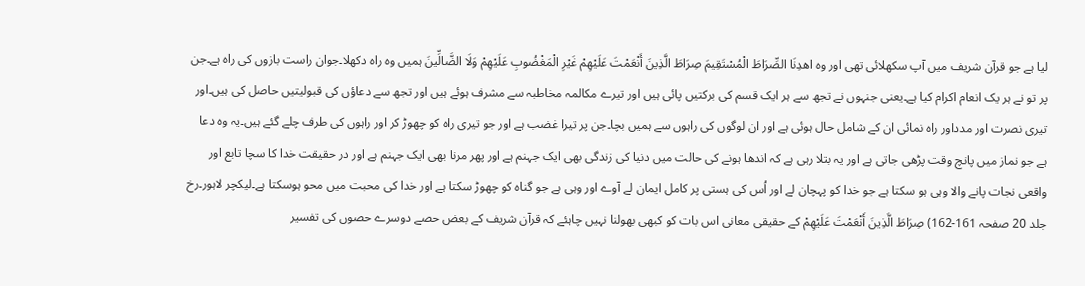لیا ہے جو قرآن شریف میں آپ سکھلائی تھی اور وہ اهدِنَا الصِّرَاطَ الْمُسْتَقِيمَ صِرَاطَ الَّذِينَ أَنْعَمْتَ عَلَيْهِمْ غَيْرِ الْمَغْضُوبِ عَلَيْهِمْ وَلَا الضَّالِّينَ ہمیں وہ راہ دکھلا۔جوان راست بازوں کی راہ ہے۔جن پر تو نے ہر یک انعام اکرام کیا ہے۔یعنی جنہوں نے تجھ سے ہر ایک قسم کی برکتیں پائی ہیں اور تیرے مکالمہ مخاطبہ سے مشرف ہوئے ہیں اور تجھ سے دعاؤں کی قبولیتیں حاصل کی ہیں۔اور تیری نصرت اور مدداور راہ نمائی ان کے شامل حال ہوئی ہے اور ان لوگوں کی راہوں سے ہمیں بچا۔جن پر تیرا غضب ہے اور جو تیری راہ کو چھوڑ کر اور راہوں کی طرف چلے گئے ہیں۔یہ وہ دعا ہے جو نماز میں پانچ وقت پڑھی جاتی ہے اور یہ بتلا رہی ہے کہ اندھا ہونے کی حالت میں دنیا کی زندگی بھی ایک جہنم ہے اور پھر مرنا بھی ایک جہنم ہے اور در حقیقت خدا کا سچا تابع اور واقعی نجات پانے والا وہی ہو سکتا ہے جو خدا کو پہچان لے اور اُس کی ہستی پر کامل ایمان لے آوے اور وہی ہے جو گناہ کو چھوڑ سکتا ہے اور خدا کی محبت میں محو ہوسکتا ہے۔لیکچر لاہور۔رخ جلد 20 صفحہ 161-162) صِرَاطَ الَّذِينَ أَنْعَمْتَ عَلَيْهِمْ کے حقیقی معانی اس بات کو کبھی بھولنا نہیں چاہئے کہ قرآن شریف کے بعض حصے دوسرے حصوں کی تفسیر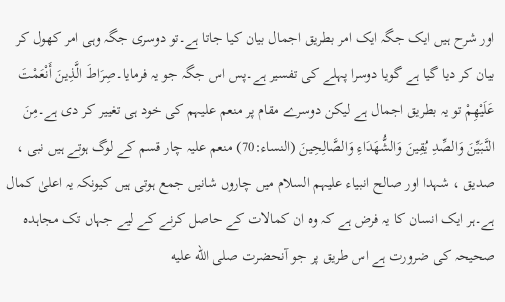اور شرح ہیں ایک جگہ ایک امر بطریق اجمال بیان کیا جاتا ہے۔تو دوسری جگہ وہی امر کھول کر بیان کر دیا گیا ہے گویا دوسرا پہلے کی تفسیر ہے۔پس اس جگہ جو یہ فرمایا۔صِرَاطَ الَّذِينَ أَنْعَمْتَ عَلَيْهِمْ تو یہ بطریق اجمال ہے لیکن دوسرے مقام پر منعم علیہم کی خود ہی تغییر کر دی ہے۔مِنَ النَّبَيِّنَ وَالصِّدِ يُقِينَ وَالشُّهَدَاءِ وَالصَّالِحِينَ (النساء:70) منعم علیہ چار قسم کے لوگ ہوتے ہیں نبی ، صدیق ، شہدا اور صالح انبیاء علیہم السلام میں چاروں شانیں جمع ہوتی ہیں کیونکہ یہ اعلیٰ کمال ہے۔ہر ایک انسان کا یہ فرض ہے کہ وہ ان کمالات کے حاصل کرنے کے لیے جہاں تک مجاہدہ صحیحہ کی ضرورت ہے اس طریق پر جو آنحضرت صلى الله عليه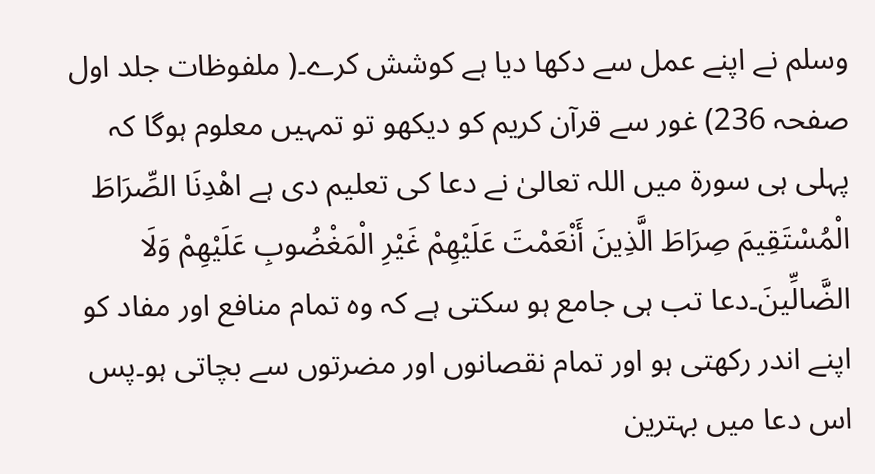وسلم نے اپنے عمل سے دکھا دیا ہے کوشش کرے۔( ملفوظات جلد اول صفحہ 236) غور سے قرآن کریم کو دیکھو تو تمہیں معلوم ہوگا کہ پہلی ہی سورۃ میں اللہ تعالیٰ نے دعا کی تعلیم دی ہے اهْدِنَا الصِّرَاطَ الْمُسْتَقِيمَ صِرَاطَ الَّذِينَ أَنْعَمْتَ عَلَيْهِمْ غَيْرِ الْمَغْضُوبِ عَلَيْهِمْ وَلَا الضَّالِّينَ۔دعا تب ہی جامع ہو سکتی ہے کہ وہ تمام منافع اور مفاد کو اپنے اندر رکھتی ہو اور تمام نقصانوں اور مضرتوں سے بچاتی ہو۔پس اس دعا میں بہترین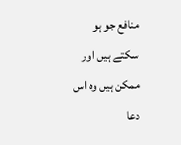منافع جو ہو سکتے ہیں اور ممکن ہیں وہ اس دعا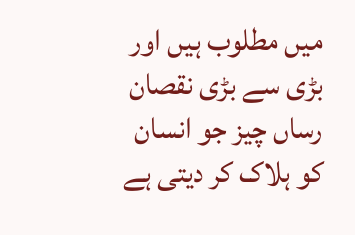میں مطلوب ہیں اور بڑی سے بڑی نقصان رساں چیز جو انسان کو ہلاک کر دیتی ہے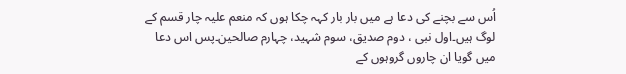اُس سے بچنے کی دعا ہے میں بار بار کہہ چکا ہوں کہ منعم علیہ چار قسم کے لوگ ہیں۔اول نبی ، دوم صدیق، سوم شہید، چہارم صالحین۔پس اس دعا میں گویا ان چاروں گروہوں کے